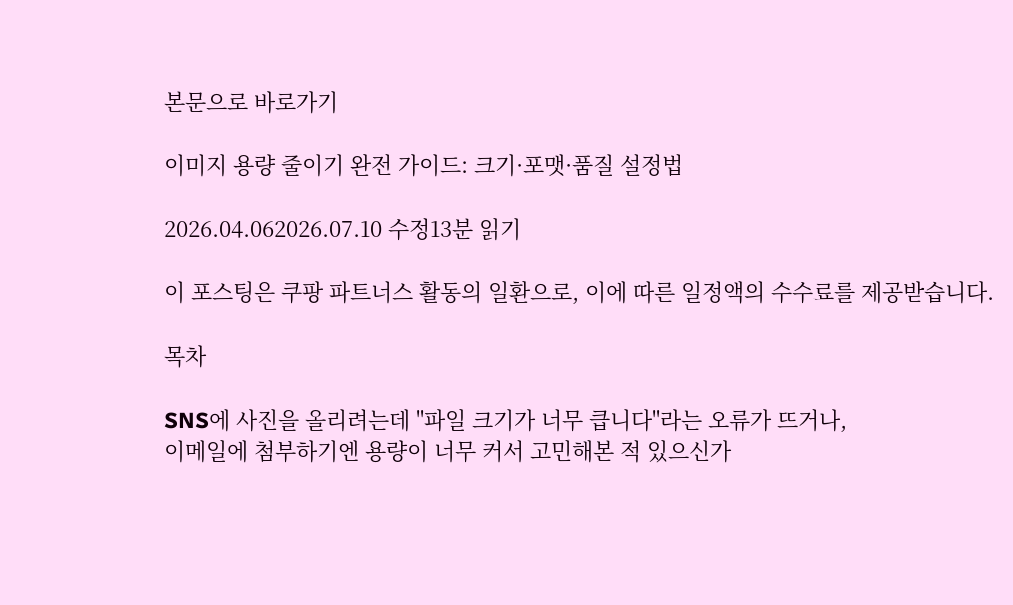본문으로 바로가기

이미지 용량 줄이기 완전 가이드: 크기·포맷·품질 설정법

2026.04.062026.07.10 수정13분 읽기

이 포스팅은 쿠팡 파트너스 활동의 일환으로, 이에 따른 일정액의 수수료를 제공받습니다.

목차

SNS에 사진을 올리려는데 "파일 크기가 너무 큽니다"라는 오류가 뜨거나,
이메일에 첨부하기엔 용량이 너무 커서 고민해본 적 있으신가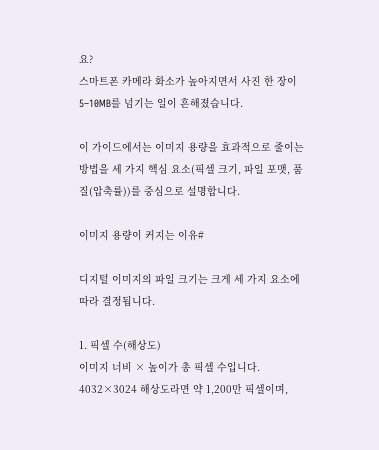요?
스마트폰 카메라 화소가 높아지면서 사진 한 장이 5–10MB를 넘기는 일이 흔해졌습니다.

이 가이드에서는 이미지 용량을 효과적으로 줄이는 방법을 세 가지 핵심 요소(픽셀 크기, 파일 포맷, 품질(압축률))를 중심으로 설명합니다.

이미지 용량이 커지는 이유#

디지털 이미지의 파일 크기는 크게 세 가지 요소에 따라 결정됩니다.

1. 픽셀 수(해상도)
이미지 너비 × 높이가 총 픽셀 수입니다. 4032×3024 해상도라면 약 1,200만 픽셀이며,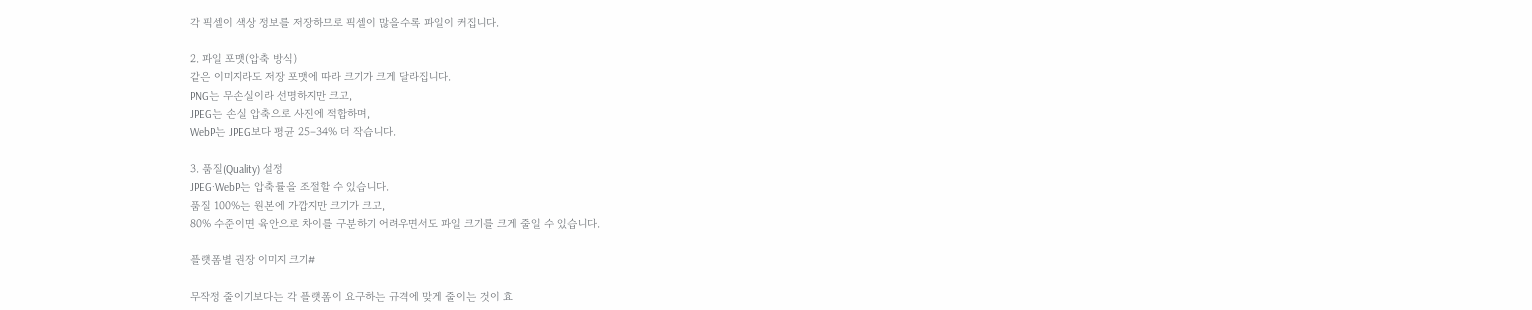각 픽셀이 색상 정보를 저장하므로 픽셀이 많을수록 파일이 커집니다.

2. 파일 포맷(압축 방식)
같은 이미지라도 저장 포맷에 따라 크기가 크게 달라집니다.
PNG는 무손실이라 선명하지만 크고,
JPEG는 손실 압축으로 사진에 적합하며,
WebP는 JPEG보다 평균 25–34% 더 작습니다.

3. 품질(Quality) 설정
JPEG·WebP는 압축률을 조절할 수 있습니다.
품질 100%는 원본에 가깝지만 크기가 크고,
80% 수준이면 육안으로 차이를 구분하기 어려우면서도 파일 크기를 크게 줄일 수 있습니다.

플랫폼별 권장 이미지 크기#

무작정 줄이기보다는 각 플랫폼이 요구하는 규격에 맞게 줄이는 것이 효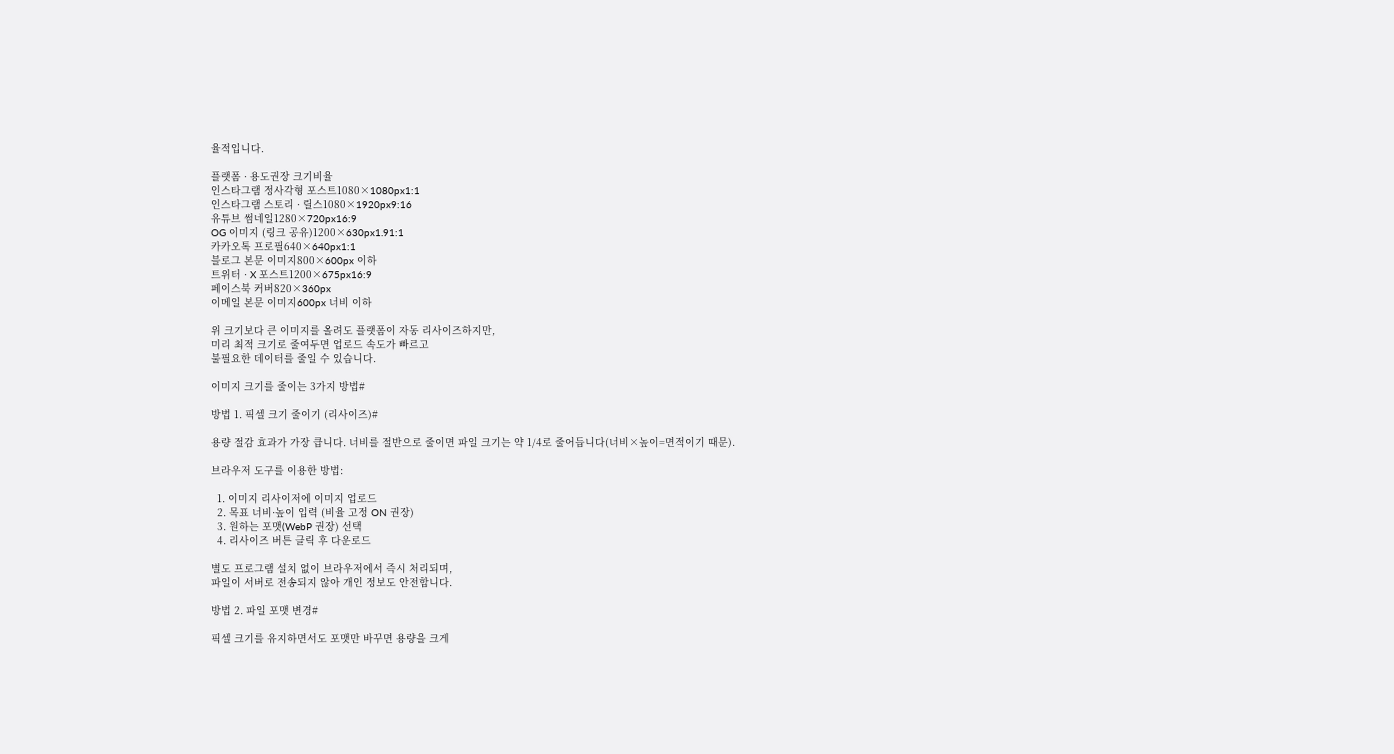율적입니다.

플랫폼 · 용도권장 크기비율
인스타그램 정사각형 포스트1080×1080px1:1
인스타그램 스토리 · 릴스1080×1920px9:16
유튜브 썸네일1280×720px16:9
OG 이미지 (링크 공유)1200×630px1.91:1
카카오톡 프로필640×640px1:1
블로그 본문 이미지800×600px 이하
트위터 · X 포스트1200×675px16:9
페이스북 커버820×360px
이메일 본문 이미지600px 너비 이하

위 크기보다 큰 이미지를 올려도 플랫폼이 자동 리사이즈하지만,
미리 최적 크기로 줄여두면 업로드 속도가 빠르고
불필요한 데이터를 줄일 수 있습니다.

이미지 크기를 줄이는 3가지 방법#

방법 1. 픽셀 크기 줄이기 (리사이즈)#

용량 절감 효과가 가장 큽니다. 너비를 절반으로 줄이면 파일 크기는 약 1/4로 줄어듭니다(너비×높이=면적이기 때문).

브라우저 도구를 이용한 방법:

  1. 이미지 리사이저에 이미지 업로드
  2. 목표 너비·높이 입력 (비율 고정 ON 권장)
  3. 원하는 포맷(WebP 권장) 선택
  4. 리사이즈 버튼 클릭 후 다운로드

별도 프로그램 설치 없이 브라우저에서 즉시 처리되며,
파일이 서버로 전송되지 않아 개인 정보도 안전합니다.

방법 2. 파일 포맷 변경#

픽셀 크기를 유지하면서도 포맷만 바꾸면 용량을 크게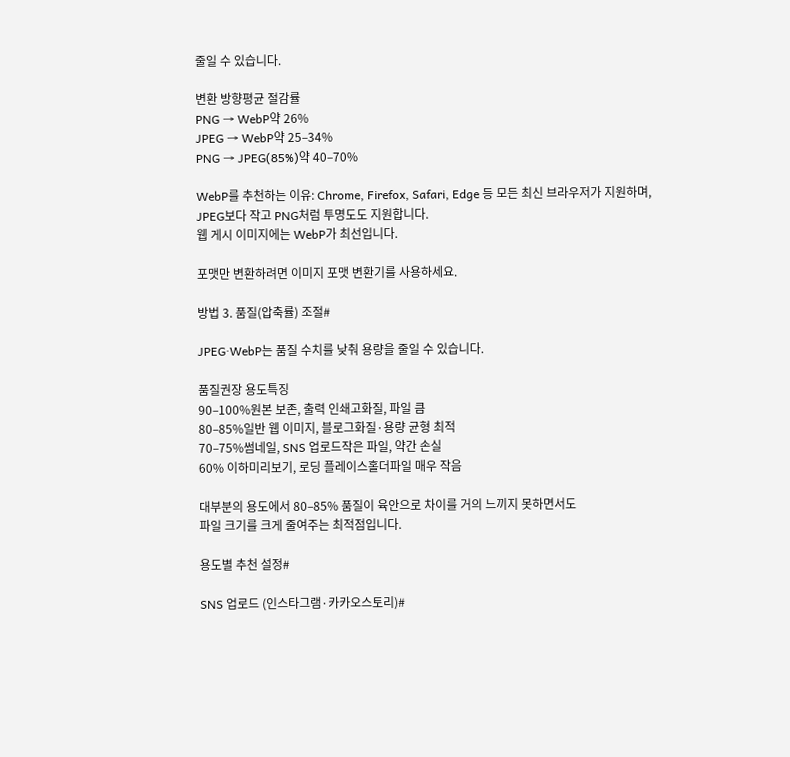줄일 수 있습니다.

변환 방향평균 절감률
PNG → WebP약 26%
JPEG → WebP약 25–34%
PNG → JPEG(85%)약 40–70%

WebP를 추천하는 이유: Chrome, Firefox, Safari, Edge 등 모든 최신 브라우저가 지원하며,
JPEG보다 작고 PNG처럼 투명도도 지원합니다.
웹 게시 이미지에는 WebP가 최선입니다.

포맷만 변환하려면 이미지 포맷 변환기를 사용하세요.

방법 3. 품질(압축률) 조절#

JPEG·WebP는 품질 수치를 낮춰 용량을 줄일 수 있습니다.

품질권장 용도특징
90–100%원본 보존, 출력 인쇄고화질, 파일 큼
80–85%일반 웹 이미지, 블로그화질·용량 균형 최적
70–75%썸네일, SNS 업로드작은 파일, 약간 손실
60% 이하미리보기, 로딩 플레이스홀더파일 매우 작음

대부분의 용도에서 80–85% 품질이 육안으로 차이를 거의 느끼지 못하면서도
파일 크기를 크게 줄여주는 최적점입니다.

용도별 추천 설정#

SNS 업로드 (인스타그램·카카오스토리)#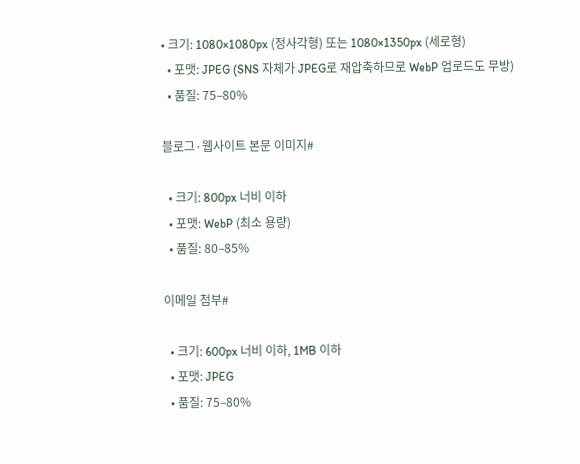• 크기: 1080×1080px (정사각형) 또는 1080×1350px (세로형)
  • 포맷: JPEG (SNS 자체가 JPEG로 재압축하므로 WebP 업로드도 무방)
  • 품질: 75–80%

블로그·웹사이트 본문 이미지#

  • 크기: 800px 너비 이하
  • 포맷: WebP (최소 용량)
  • 품질: 80–85%

이메일 첨부#

  • 크기: 600px 너비 이하, 1MB 이하
  • 포맷: JPEG
  • 품질: 75–80%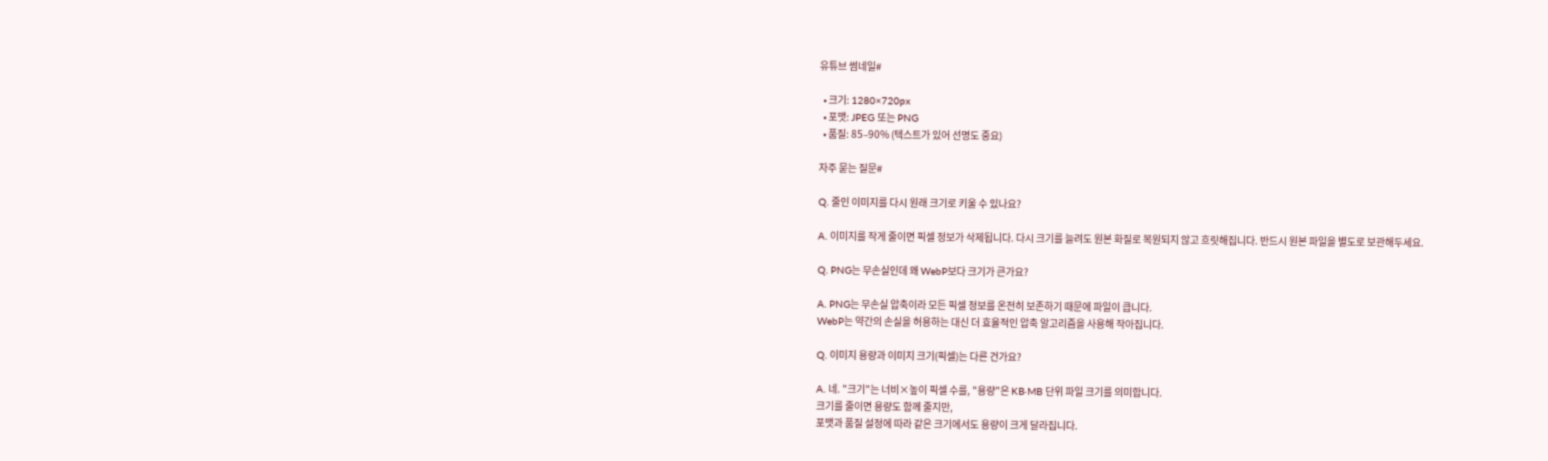유튜브 썸네일#

  • 크기: 1280×720px
  • 포맷: JPEG 또는 PNG
  • 품질: 85–90% (텍스트가 있어 선명도 중요)

자주 묻는 질문#

Q. 줄인 이미지를 다시 원래 크기로 키울 수 있나요?

A. 이미지를 작게 줄이면 픽셀 정보가 삭제됩니다. 다시 크기를 늘려도 원본 화질로 복원되지 않고 흐릿해집니다. 반드시 원본 파일을 별도로 보관해두세요.

Q. PNG는 무손실인데 왜 WebP보다 크기가 큰가요?

A. PNG는 무손실 압축이라 모든 픽셀 정보를 온전히 보존하기 때문에 파일이 큽니다.
WebP는 약간의 손실을 허용하는 대신 더 효율적인 압축 알고리즘을 사용해 작아집니다.

Q. 이미지 용량과 이미지 크기(픽셀)는 다른 건가요?

A. 네. "크기"는 너비×높이 픽셀 수를, "용량"은 KB·MB 단위 파일 크기를 의미합니다.
크기를 줄이면 용량도 함께 줄지만,
포맷과 품질 설정에 따라 같은 크기에서도 용량이 크게 달라집니다.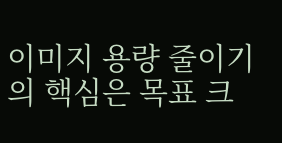이미지 용량 줄이기의 핵심은 목표 크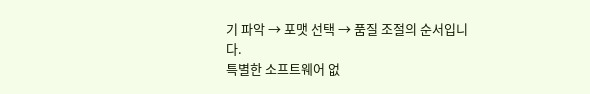기 파악 → 포맷 선택 → 품질 조절의 순서입니다.
특별한 소프트웨어 없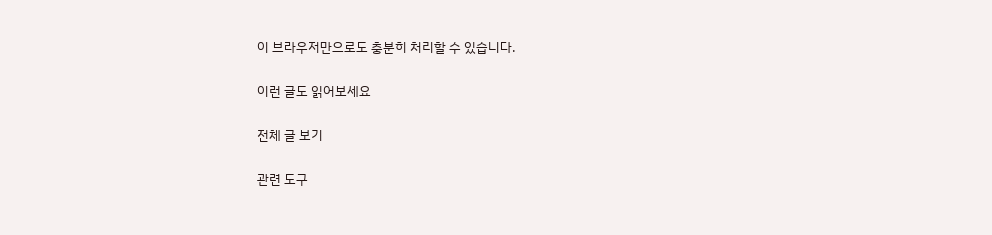이 브라우저만으로도 충분히 처리할 수 있습니다.

이런 글도 읽어보세요

전체 글 보기

관련 도구